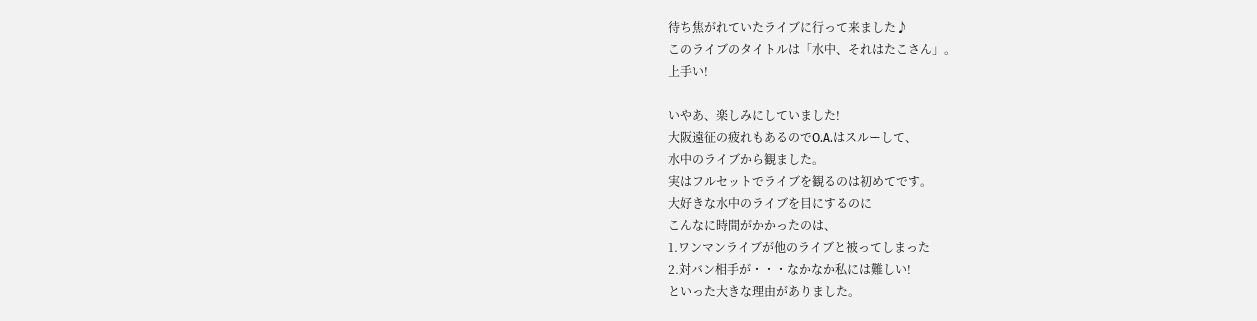待ち焦がれていたライブに行って来ました♪
このライブのタイトルは「水中、それはたこさん」。
上手い!

いやあ、楽しみにしていました!
大阪遠征の疲れもあるのでO.A.はスルーして、
水中のライブから観ました。
実はフルセットでライブを観るのは初めてです。
大好きな水中のライブを目にするのに
こんなに時間がかかったのは、
1.ワンマンライブが他のライブと被ってしまった
2.対バン相手が・・・なかなか私には難しい!
といった大きな理由がありました。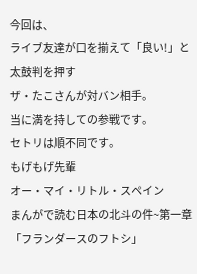今回は、
ライブ友達が口を揃えて「良い!」と太鼓判を押す
ザ・たこさんが対バン相手。
当に満を持しての参戦です。
セトリは順不同です。
もげもげ先輩
オー・マイ・リトル・スペイン
まんがで読む日本の北斗の件~第一章「フランダースのフトシ」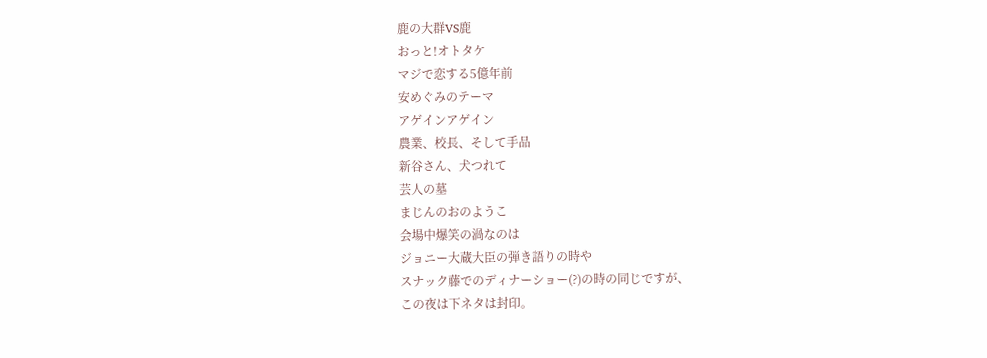鹿の大群VS鹿
おっと!オトタケ
マジで恋する5億年前
安めぐみのテーマ
アゲインアゲイン
農業、校長、そして手品
新谷さん、犬つれて
芸人の墓
まじんのおのようこ
会場中爆笑の渦なのは
ジョニー大蔵大臣の弾き語りの時や
スナック藤でのディナーショー(?)の時の同じですが、
この夜は下ネタは封印。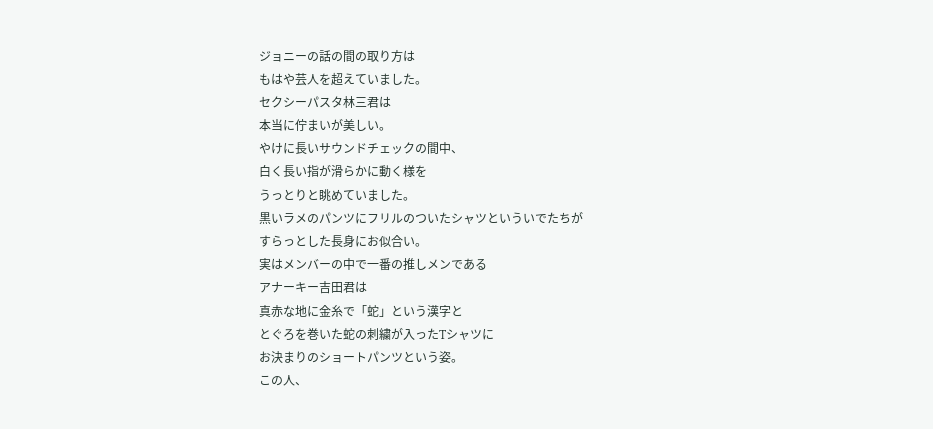ジョニーの話の間の取り方は
もはや芸人を超えていました。
セクシーパスタ林三君は
本当に佇まいが美しい。
やけに長いサウンドチェックの間中、
白く長い指が滑らかに動く様を
うっとりと眺めていました。
黒いラメのパンツにフリルのついたシャツといういでたちが
すらっとした長身にお似合い。
実はメンバーの中で一番の推しメンである
アナーキー吉田君は
真赤な地に金糸で「蛇」という漢字と
とぐろを巻いた蛇の刺繍が入ったTシャツに
お決まりのショートパンツという姿。
この人、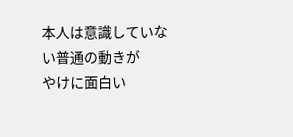本人は意識していない普通の動きが
やけに面白い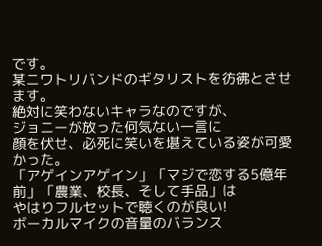です。
某ニワトリバンドのギタリストを彷彿とさせます。
絶対に笑わないキャラなのですが、
ジョニーが放った何気ない一言に
顔を伏せ、必死に笑いを堪えている姿が可愛かった。
「アゲインアゲイン」「マジで恋する5億年前」「農業、校長、そして手品」は
やはりフルセットで聴くのが良い!
ボーカルマイクの音量のバランス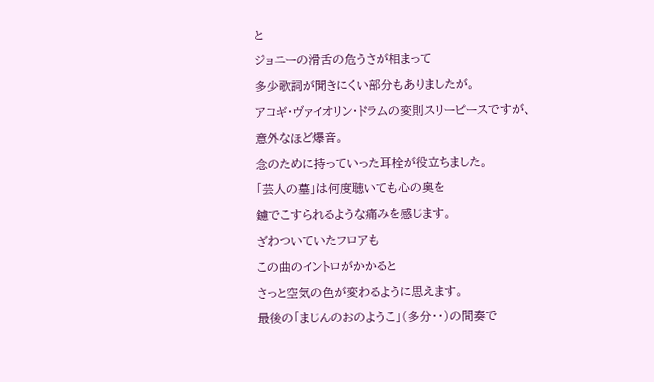と
ジョニーの滑舌の危うさが相まって
多少歌詞が聞きにくい部分もありましたが。
アコギ・ヴァイオリン・ドラムの変則スリーピースですが、
意外なほど爆音。
念のために持っていった耳栓が役立ちました。
「芸人の墓」は何度聴いても心の奥を
鑢でこすられるような痛みを感じます。
ざわついていたフロアも
この曲のイントロがかかると
さっと空気の色が変わるように思えます。
最後の「まじんのおのようこ」(多分・・)の間奏で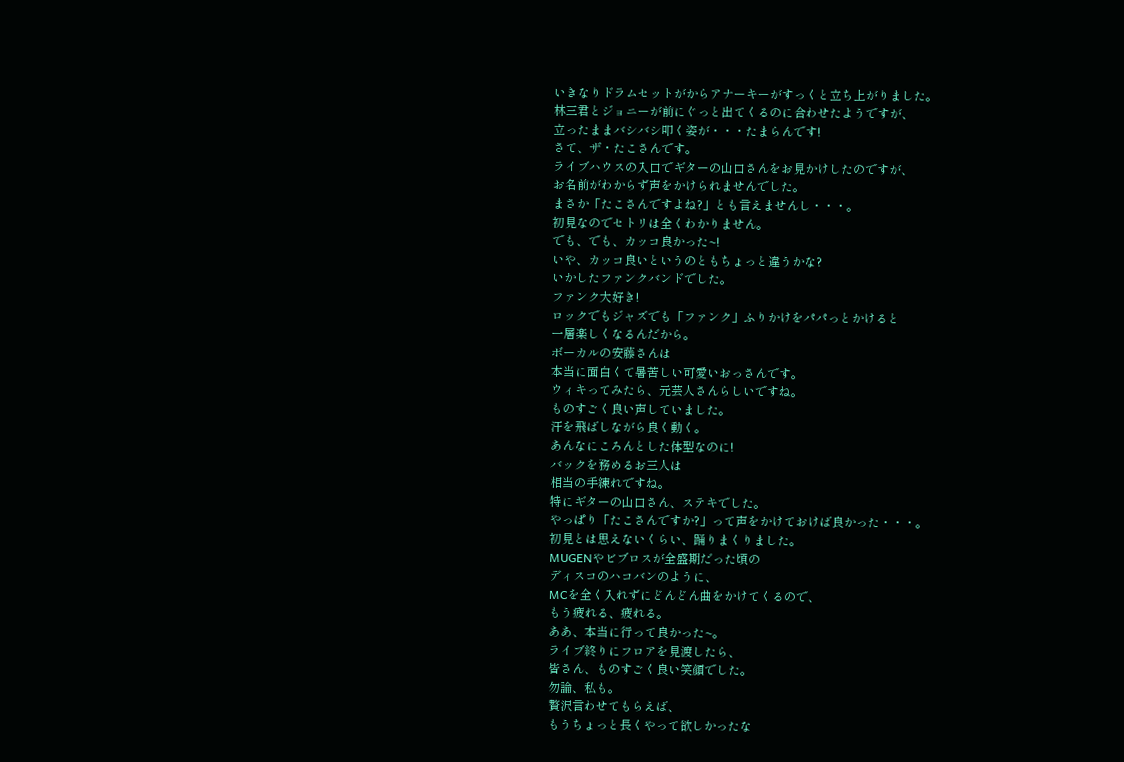いきなりドラムセットがからアナーキーがすっくと立ち上がりました。
林三君とジョニーが前にぐっと出てくるのに合わせたようですが、
立ったままバシバシ叩く姿が・・・たまらんです!
さて、ザ・たこさんです。
ライブハウスの入口でギターの山口さんをお見かけしたのですが、
お名前がわからず声をかけられませんでした。
まさか「たこさんですよね?」とも言えませんし・・・。
初見なのでセトリは全くわかりません。
でも、でも、カッコ良かった~!
いや、カッコ良いというのともちょっと違うかな?
いかしたファンクバンドでした。
ファンク大好き!
ロックでもジャズでも「ファンク」ふりかけをパパっとかけると
一層楽しくなるんだから。
ボーカルの安藤さんは
本当に面白くて暑苦しい可愛いおっさんです。
ウィキってみたら、元芸人さんらしいですね。
ものすごく良い声していました。
汗を飛ばしながら良く動く。
あんなにころんとした体型なのに!
バックを務めるお三人は
相当の手練れですね。
特にギターの山口さん、ステキでした。
やっぱり「たこさんですか?」って声をかけておけば良かった・・・。
初見とは思えないくらい、踊りまくりました。
MUGENやビブロスが全盛期だった頃の
ディスコのハコバンのように、
MCを全く入れずにどんどん曲をかけてくるので、
もう疲れる、疲れる。
ああ、本当に行って良かった~。
ライブ終りにフロアを見渡したら、
皆さん、ものすごく良い笑顔でした。
勿論、私も。
贅沢言わせてもらえば、
もうちょっと長くやって欲しかったな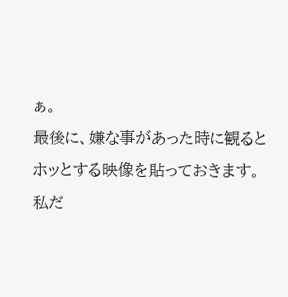ぁ。
最後に、嫌な事があった時に観ると
ホッとする映像を貼っておきます。
私だ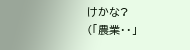けかな?
(「農業・・」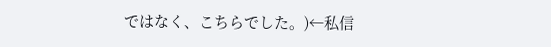ではなく、こちらでした。)←私信